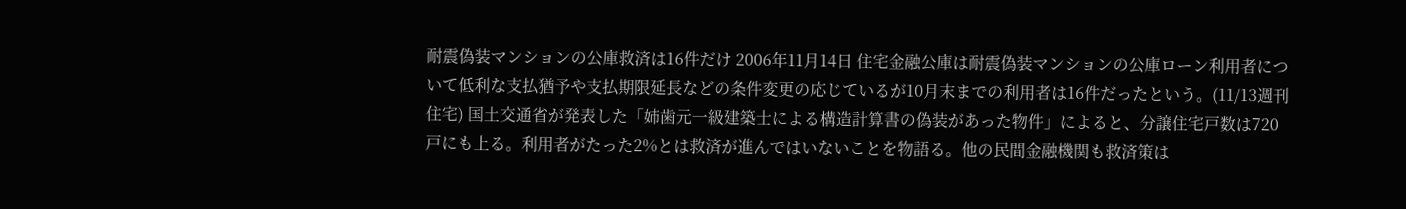耐震偽装マンションの公庫救済は16件だけ 2006年11月14日 住宅金融公庫は耐震偽装マンションの公庫ローン利用者について低利な支払猶予や支払期限延長などの条件変更の応じているが10月末までの利用者は16件だったという。(11/13週刊住宅) 国土交通省が発表した「姉歯元一級建築士による構造計算書の偽装があった物件」によると、分譲住宅戸数は720戸にも上る。利用者がたった2%とは救済が進んではいないことを物語る。他の民間金融機関も救済策は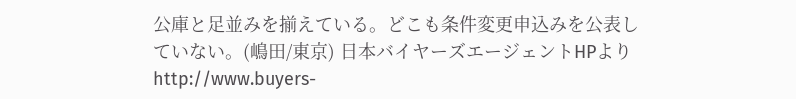公庫と足並みを揃えている。どこも条件変更申込みを公表していない。(嶋田/東京) 日本バイヤーズエージェントHPより http://www.buyers-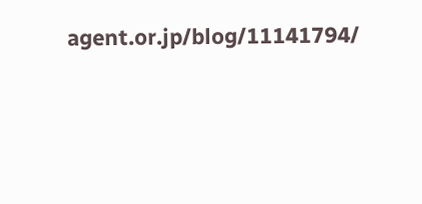agent.or.jp/blog/11141794/